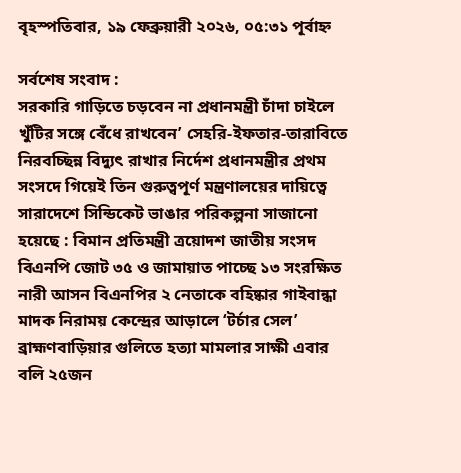বৃহস্পতিবার, ১৯ ফেব্রুয়ারী ২০২৬, ০৫:৩১ পূর্বাহ্ন

সর্বশেষ সংবাদ :
সরকারি গাড়িতে চড়বেন না প্রধানমন্ত্রী চাঁদা চাইলে খুঁটির সঙ্গে বেঁধে রাখবেন’ সেহরি-ইফতার-তারাবিতে নিরবচ্ছিন্ন বিদ্যুৎ রাখার নির্দেশ প্রধানমন্ত্রীর প্রথম সংসদে গিয়েই তিন গুরুত্বপূর্ণ মন্ত্রণালয়ের দায়িত্বে সারাদেশে সিন্ডিকেট ভাঙার পরিকল্পনা সাজানো হয়েছে : বিমান প্রতিমন্ত্রী ত্রয়োদশ জাতীয় সংসদ বিএনপি জোট ৩৫ ও জামায়াত পাচ্ছে ১৩ সংরক্ষিত নারী আসন বিএনপির ২ নেতাকে বহিষ্কার গাইবান্ধা মাদক নিরাময় কেন্দ্রের আড়ালে ‘টর্চার সেল’ ব্রাহ্মণবাড়িয়ার গুলিতে হত্যা মামলার সাক্ষী এবার বলি ২৫জন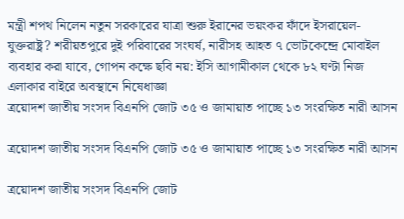মন্ত্রী শপথ নিলেন নতুন সরকারের যাত্রা শুরু ইরানের ভয়ংকর ফাঁদে ইসরায়েল-যুক্তরাষ্ট্র? শরীয়তপুরে দুই পরিবারের সংঘর্ষ, নারীসহ আহত ৭ ভোটকেন্দ্রে মোবাইল ব্যবহার করা যাবে, গোপন কক্ষে ছবি নয়: ইসি আগামীকাল থেকে ৮২ ঘণ্টা নিজ এলাকার বাইরে অবস্থানে নিষেধাজ্ঞা
ত্রয়োদশ জাতীয় সংসদ বিএনপি জোট ৩৫ ও জামায়াত পাচ্ছে ১৩ সংরক্ষিত নারী আসন

ত্রয়োদশ জাতীয় সংসদ বিএনপি জোট ৩৫ ও জামায়াত পাচ্ছে ১৩ সংরক্ষিত নারী আসন

ত্রয়োদশ জাতীয় সংসদ বিএনপি জোট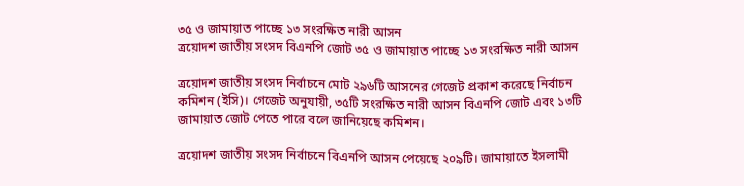৩৫ ও জামায়াত পাচ্ছে ১৩ সংরক্ষিত নারী আসন
ত্রয়োদশ জাতীয় সংসদ বিএনপি জোট ৩৫ ও জামায়াত পাচ্ছে ১৩ সংরক্ষিত নারী আসন

ত্রয়োদশ জাতীয় সংসদ নির্বাচনে মোট ২৯৬টি আসনের গেজেট প্রকাশ করেছে নির্বাচন কমিশন (ইসি)। গেজেট অনুযায়ী, ৩৫টি সংরক্ষিত নারী আসন বিএনপি জোট এবং ১৩টি জামায়াত জোট পেতে পারে বলে জানিয়েছে কমিশন।

ত্রয়োদশ জাতীয় সংসদ নির্বাচনে বিএনপি আসন পেয়েছে ২০৯টি। জামায়াতে ইসলামী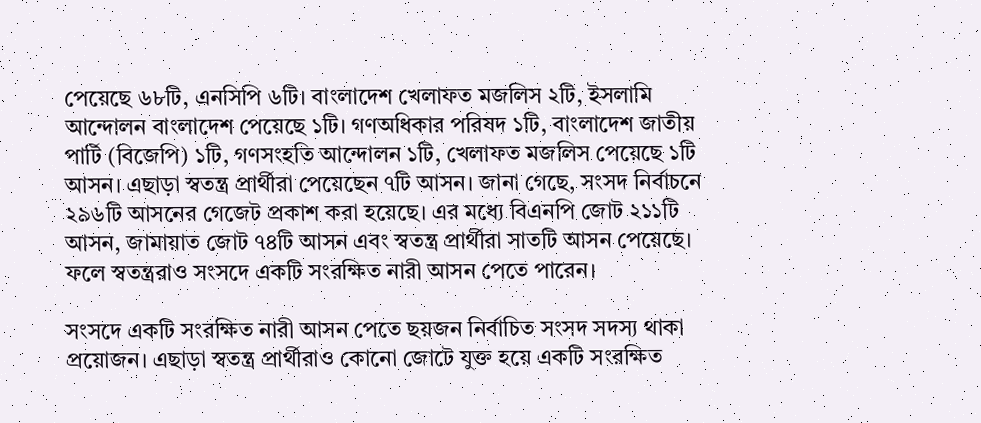পেয়েছে ৬৮টি, এনসিপি ৬টি। বাংলাদেশ খেলাফত মজলিস ২টি, ইসলামি আন্দোলন বাংলাদেশ পেয়েছে ১টি। গণঅধিকার পরিষদ ১টি, বাংলাদেশ জাতীয় পার্টি (বিজেপি) ১টি, গণসংহতি আন্দোলন ১টি, খেলাফত মজলিস পেয়েছে ১টি আসন। এছাড়া স্বতন্ত্র প্রার্থীরা পেয়েছেন ৭টি আসন। জানা গেছে, সংসদ নির্বাচনে ২৯৬টি আসনের গেজেট প্রকাশ করা হয়েছে। এর মধ্যে বিএনপি জোট ২১১টি আসন, জামায়াত জোট ৭৪টি আসন এবং স্বতন্ত্র প্রার্থীরা সাতটি আসন পেয়েছে। ফলে স্বতন্ত্ররাও সংসদে একটি সংরক্ষিত নারী আসন পেতে পারেন।

সংসদে একটি সংরক্ষিত নারী আসন পেতে ছয়জন নির্বাচিত সংসদ সদস্য থাকা প্রয়োজন। এছাড়া স্বতন্ত্র প্রার্থীরাও কোনো জোটে যুক্ত হয়ে একটি সংরক্ষিত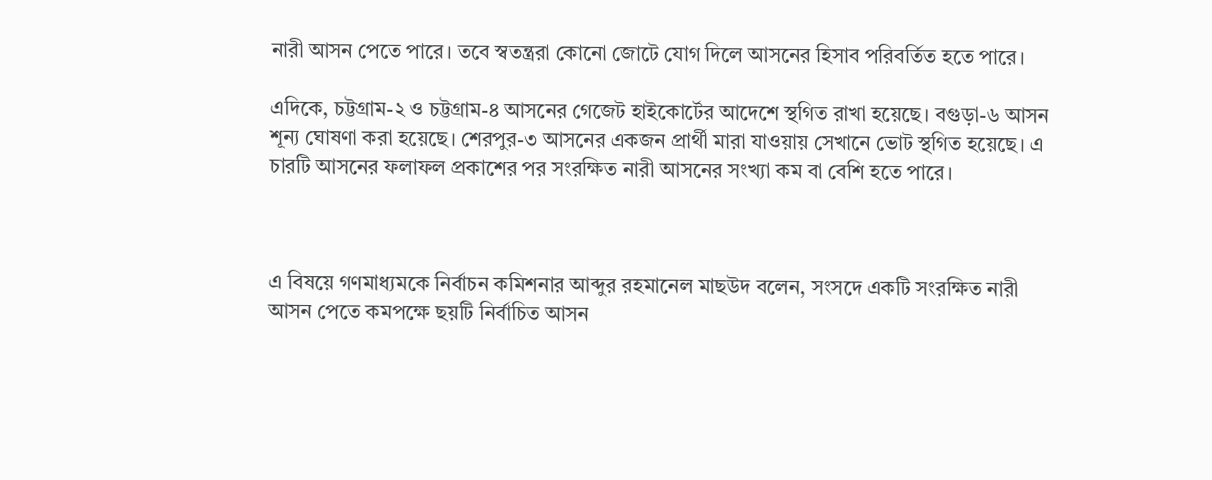নারী আসন পেতে পারে। তবে স্বতন্ত্ররা কোনো জোটে যোগ দিলে আসনের হিসাব পরিবর্তিত হতে পারে।

এদিকে, চট্টগ্রাম-২ ও চট্টগ্রাম-৪ আসনের গেজেট হাইকোর্টের আদেশে স্থগিত রাখা হয়েছে। বগুড়া-৬ আসন শূন্য ঘোষণা করা হয়েছে। শেরপুর-৩ আসনের একজন প্রার্থী মারা যাওয়ায় সেখানে ভোট স্থগিত হয়েছে। এ চারটি আসনের ফলাফল প্রকাশের পর সংরক্ষিত নারী আসনের সংখ্যা কম বা বেশি হতে পারে।



এ বিষয়ে গণমাধ্যমকে নির্বাচন কমিশনার আব্দুর রহমানেল মাছউদ বলেন, সংসদে একটি সংরক্ষিত নারী আসন পেতে কমপক্ষে ছয়টি নির্বাচিত আসন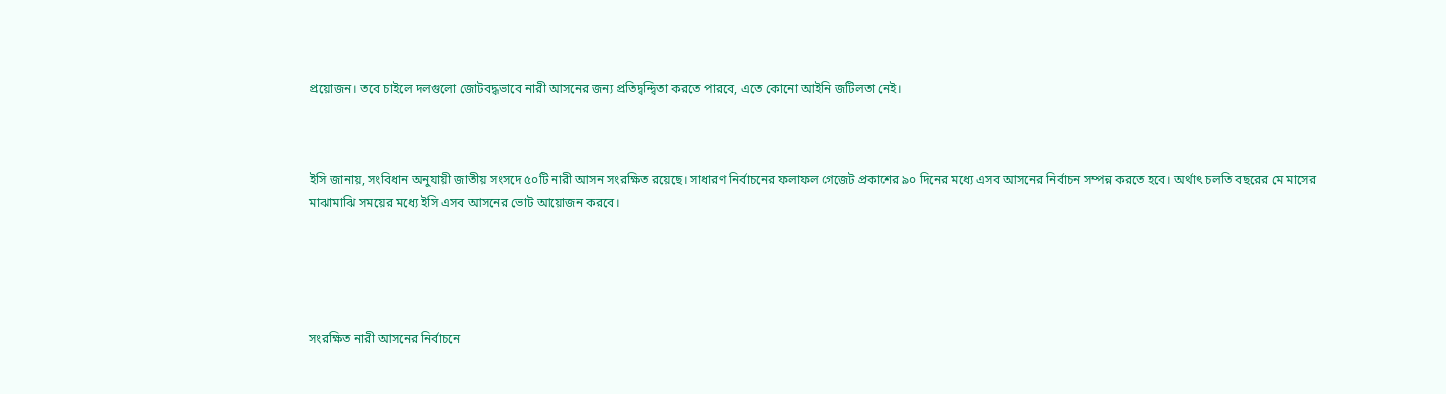প্রয়োজন। তবে চাইলে দলগুলো জোটবদ্ধভাবে নারী আসনের জন্য প্রতিদ্বন্দ্বিতা করতে পারবে, এতে কোনো আইনি জটিলতা নেই।



ইসি জানায়, সংবিধান অনুযায়ী জাতীয় সংসদে ৫০টি নারী আসন সংরক্ষিত রয়েছে। সাধারণ নির্বাচনের ফলাফল গেজেট প্রকাশের ৯০ দিনের মধ্যে এসব আসনের নির্বাচন সম্পন্ন করতে হবে। অর্থাৎ চলতি বছরের মে মাসের মাঝামাঝি সময়ের মধ্যে ইসি এসব আসনের ভোট আয়োজন করবে।





সংরক্ষিত নারী আসনের নির্বাচনে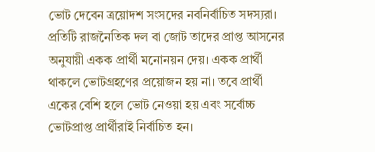ভোট দেবেন ত্রয়োদশ সংসদের নবনির্বাচিত সদস্যরা। প্রতিটি রাজনৈতিক দল বা জোট তাদের প্রাপ্ত আসনের অনুযায়ী একক প্রার্থী মনোনয়ন দেয়। একক প্রার্থী থাকলে ভোটগ্রহণের প্রয়োজন হয় না। তবে প্রার্থী একের বেশি হলে ভোট নেওয়া হয় এবং সর্বোচ্চ ভোটপ্রাপ্ত প্রার্থীরাই নির্বাচিত হন।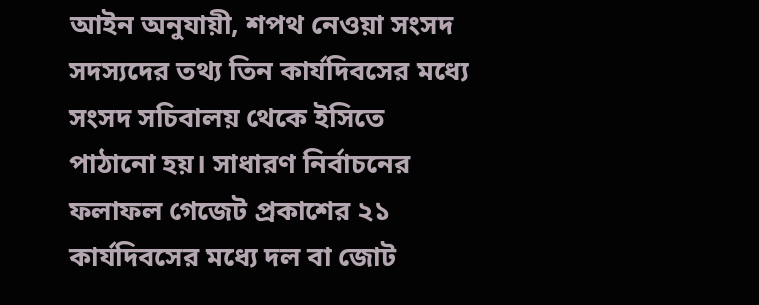আইন অনুযায়ী, শপথ নেওয়া সংসদ সদস্যদের তথ্য তিন কার্যদিবসের মধ্যে সংসদ সচিবালয় থেকে ইসিতে পাঠানো হয়। সাধারণ নির্বাচনের ফলাফল গেজেট প্রকাশের ২১ কার্যদিবসের মধ্যে দল বা জোট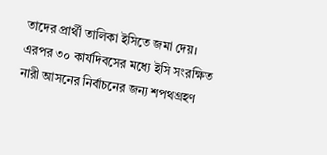তাদের প্রার্থী তালিকা ইসিতে জমা দেয়। এরপর ৩০ কার্যদিবসের মধ্যে ইসি সংরক্ষিত নারী আসনের নির্বাচনের জন্য শপথগ্রহণ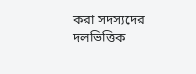করা সদস্যদের দলভিত্তিক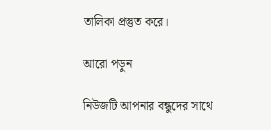তালিকা প্রস্তুত করে।

আরো পড়ুন

নিউজটি আপনার বন্ধুদের সাথে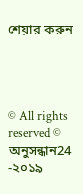শেয়ার করুন




© All rights reserved © অনুসন্ধান24 -২০১৯